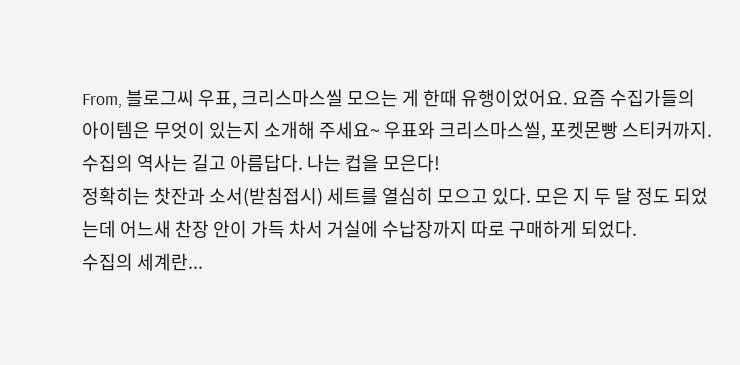From, 블로그씨 우표, 크리스마스씰 모으는 게 한때 유행이었어요. 요즘 수집가들의 아이템은 무엇이 있는지 소개해 주세요~ 우표와 크리스마스씰, 포켓몬빵 스티커까지.
수집의 역사는 길고 아름답다. 나는 컵을 모은다!
정확히는 찻잔과 소서(받침접시) 세트를 열심히 모으고 있다. 모은 지 두 달 정도 되었는데 어느새 찬장 안이 가득 차서 거실에 수납장까지 따로 구매하게 되었다.
수집의 세계란...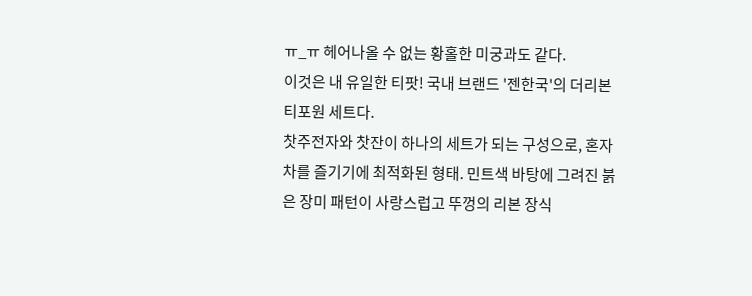ㅠ_ㅠ 헤어나올 수 없는 황홀한 미궁과도 같다.
이것은 내 유일한 티팟! 국내 브랜드 '젠한국'의 더리본 티포원 세트다.
찻주전자와 찻잔이 하나의 세트가 되는 구성으로, 혼자 차를 즐기기에 최적화된 형태. 민트색 바탕에 그려진 붉은 장미 패턴이 사랑스럽고 뚜껑의 리본 장식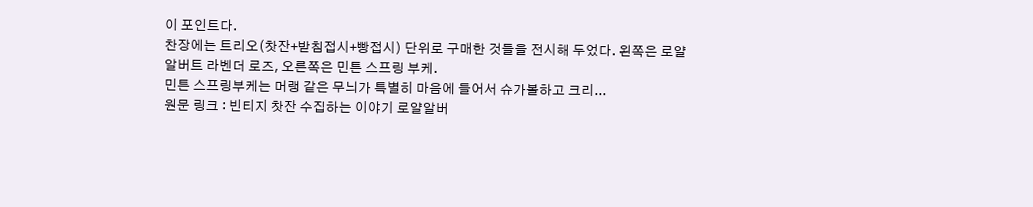이 포인트다.
찬장에는 트리오(찻잔+받침접시+빵접시) 단위로 구매한 것들을 전시해 두었다. 왼쪽은 로얄알버트 라벤더 로즈, 오른쪽은 민튼 스프링 부케.
민튼 스프링부케는 머랭 같은 무늬가 특별히 마음에 들어서 슈가볼하고 크리...
원문 링크 : 빈티지 찻잔 수집하는 이야기 로얄알버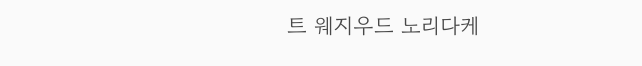트 웨지우드 노리다케